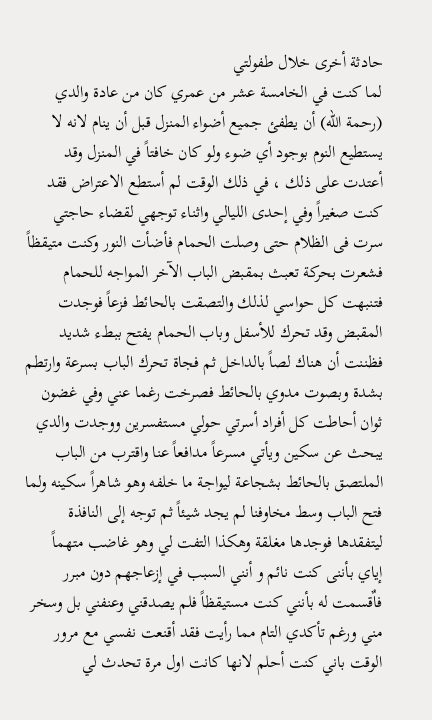حادثة أخرى خلال طفولتي
لما كنت في الخامسة عشر من عمري كان من عادة والدي (رحمة الله) أن يطفئ جميع أضواء المنزل قبل أن ينام لانه لا يستطيع النوم بوجود أي ضوء ولو كان خافتاً في المنزل وقد أعتدت على ذلك ، في ذلك الوقت لم أستطع الاعتراض فقد كنت صغيراً وفي إحدى الليالي واثناء توجهي لقضاء حاجتي سرت فى الظلام حتى وصلت الحمام فأضأت النور وكنت متيقظاً فشعرت بحركة تعبث بمقبض الباب الآخر المواجه للحمام فتنبهت كل حواسي لذلك والتصقت بالحائط فزعاً فوجدت المقبض وقد تحرك للأسفل وباب الحمام يفتح ببطء شديد فظننت أن هناك لصاً بالداخل ثم فجاة تحرك الباب بسرعة وارتطم بشدة وبصوت مدوي بالحائط فصرخت رغما عني وفي غضون ثوان أحاطت كل أفراد أسرتي حولي مستفسرين ووجدت والدي يبحث عن سكين ويأتي مسرعاً مدافعاً عنا واقترب من الباب الملتصق بالحائط بشجاعة ليواجة ما خلفه وهو شاهراً سكينه ولما فتح الباب وسط مخاوفنا لم يجد شيئاً ثم توجه إلى النافذة ليتفقدها فوجدها مغلقة وهكذا التفت لي وهو غاضب متهماً إياي بأننى كنت نائم و أنني السبب في إزعاجهم دون مبرر فاٌقسمت له بأنني كنت مستيقظاً فلم يصدقني وعنفني بل وسخر مني ورغم تأكدي التام مما رأيت فقد أقنعت نفسي مع مرور الوقت باني كنت أحلم لانها كانت اول مرة تحدث لي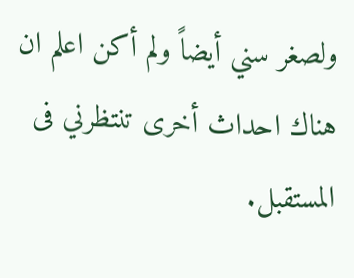ولصغر سني أيضاً ولم أكن اعلم ان هناك احداث أخرى تنتظرني فى المستقبل.